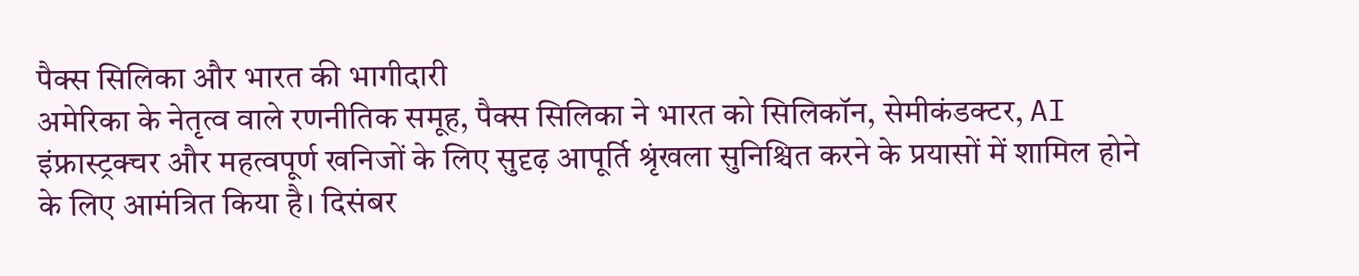पैक्स सिलिका और भारत की भागीदारी
अमेरिका के नेतृत्व वाले रणनीतिक समूह, पैक्स सिलिका ने भारत को सिलिकॉन, सेमीकंडक्टर, AI इंफ्रास्ट्रक्चर और महत्वपूर्ण खनिजों के लिए सुदृढ़ आपूर्ति श्रृंखला सुनिश्चित करने के प्रयासों में शामिल होने के लिए आमंत्रित किया है। दिसंबर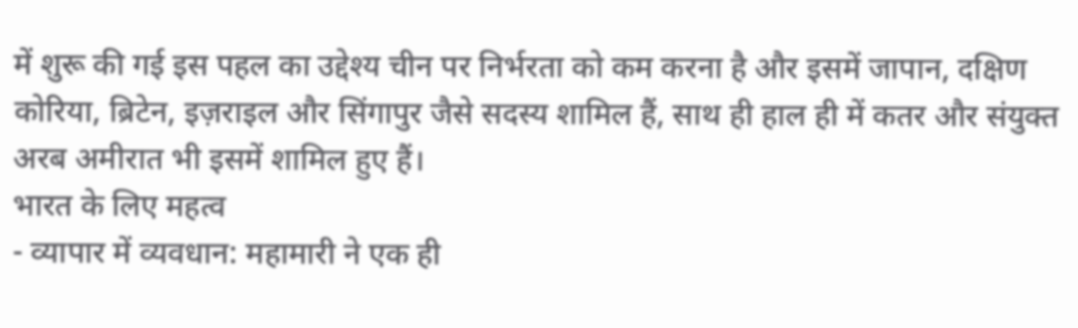में शुरू की गई इस पहल का उद्देश्य चीन पर निर्भरता को कम करना है और इसमें जापान, दक्षिण कोरिया, ब्रिटेन, इज़राइल और सिंगापुर जैसे सदस्य शामिल हैं, साथ ही हाल ही में कतर और संयुक्त अरब अमीरात भी इसमें शामिल हुए हैं।
भारत के लिए महत्व
- व्यापार में व्यवधान: महामारी ने एक ही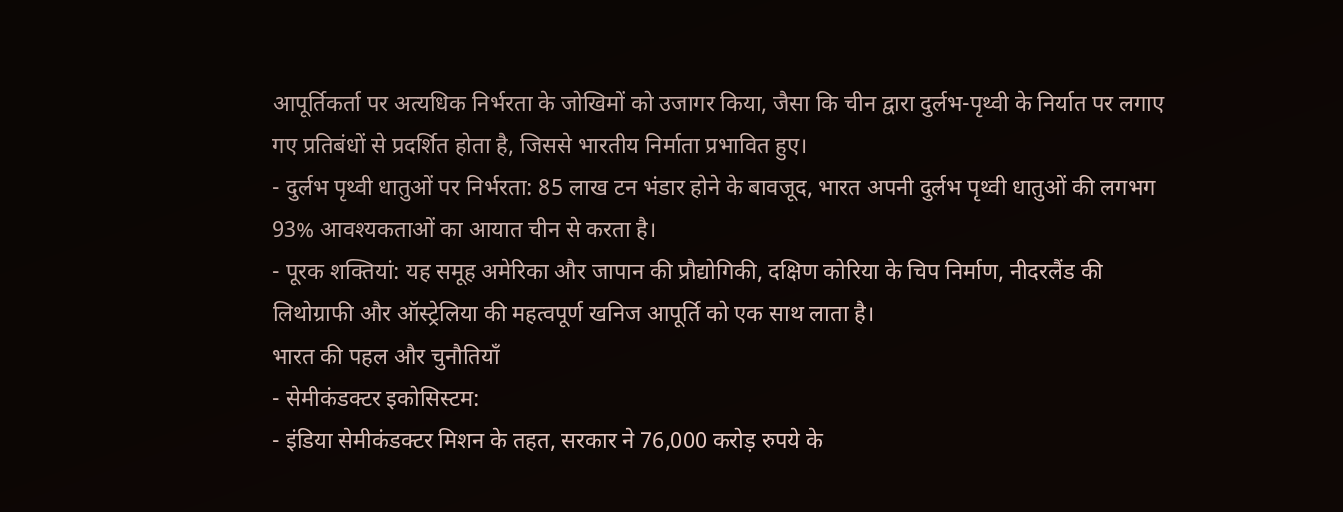आपूर्तिकर्ता पर अत्यधिक निर्भरता के जोखिमों को उजागर किया, जैसा कि चीन द्वारा दुर्लभ-पृथ्वी के निर्यात पर लगाए गए प्रतिबंधों से प्रदर्शित होता है, जिससे भारतीय निर्माता प्रभावित हुए।
- दुर्लभ पृथ्वी धातुओं पर निर्भरता: 85 लाख टन भंडार होने के बावजूद, भारत अपनी दुर्लभ पृथ्वी धातुओं की लगभग 93% आवश्यकताओं का आयात चीन से करता है।
- पूरक शक्तियां: यह समूह अमेरिका और जापान की प्रौद्योगिकी, दक्षिण कोरिया के चिप निर्माण, नीदरलैंड की लिथोग्राफी और ऑस्ट्रेलिया की महत्वपूर्ण खनिज आपूर्ति को एक साथ लाता है।
भारत की पहल और चुनौतियाँ
- सेमीकंडक्टर इकोसिस्टम:
- इंडिया सेमीकंडक्टर मिशन के तहत, सरकार ने 76,000 करोड़ रुपये के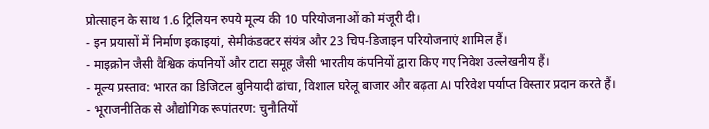प्रोत्साहन के साथ 1.6 ट्रिलियन रुपये मूल्य की 10 परियोजनाओं को मंजूरी दी।
- इन प्रयासों में निर्माण इकाइयां, सेमीकंडक्टर संयंत्र और 23 चिप-डिजाइन परियोजनाएं शामिल हैं।
- माइक्रोन जैसी वैश्विक कंपनियों और टाटा समूह जैसी भारतीय कंपनियों द्वारा किए गए निवेश उल्लेखनीय हैं।
- मूल्य प्रस्ताव: भारत का डिजिटल बुनियादी ढांचा, विशाल घरेलू बाजार और बढ़ता AI परिवेश पर्याप्त विस्तार प्रदान करते हैं।
- भूराजनीतिक से औद्योगिक रूपांतरण: चुनौतियों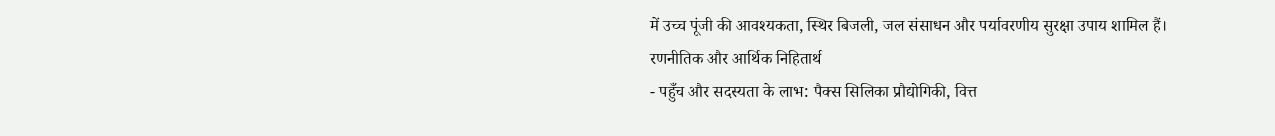में उच्च पूंजी की आवश्यकता, स्थिर बिजली, जल संसाधन और पर्यावरणीय सुरक्षा उपाय शामिल हैं।
रणनीतिक और आर्थिक निहितार्थ
- पहुँच और सदस्यता के लाभ: पैक्स सिलिका प्रौद्योगिकी, वित्त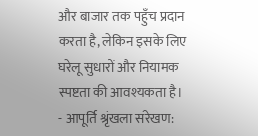और बाजार तक पहुँच प्रदान करता है, लेकिन इसके लिए घरेलू सुधारों और नियामक स्पष्टता की आवश्यकता है।
- आपूर्ति श्रृंखला संरेखण: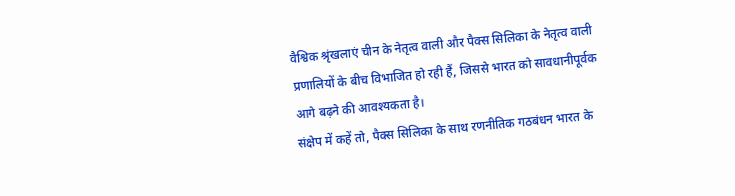वैश्विक श्रृंखलाएं चीन के नेतृत्व वाली और पैक्स सिलिका के नेतृत्व वाली प्रणालियों के बीच विभाजित हो रही हैं, जिससे भारत को सावधानीपूर्वक आगे बढ़ने की आवश्यकता है।
संक्षेप में कहें तो, पैक्स सिलिका के साथ रणनीतिक गठबंधन भारत के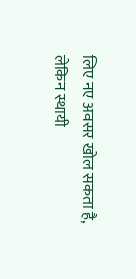लिए नए अवसर खोल सकता है, लेकिन स्थायी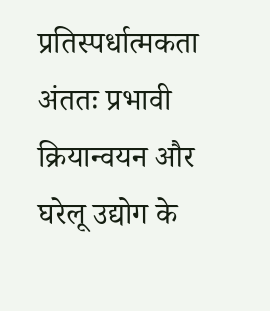प्रतिस्पर्धात्मकता अंततः प्रभावी क्रियान्वयन और घरेलू उद्योग के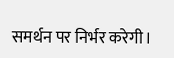समर्थन पर निर्भर करेगी।